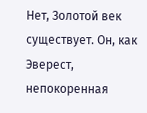Нет, Золотой век существует. Он, как Эверест, непокоренная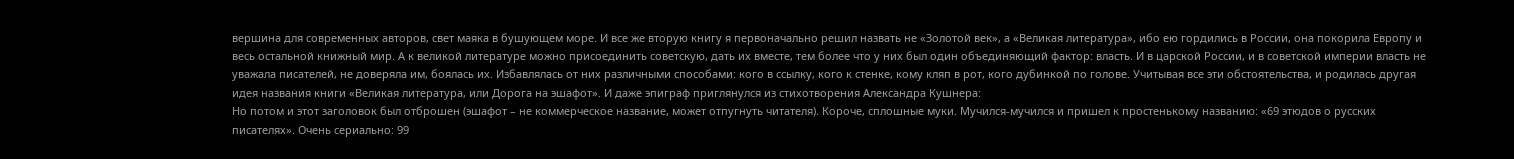вершина для современных авторов, свет маяка в бушующем море. И все же вторую книгу я первоначально решил назвать не «Золотой век», а «Великая литература», ибо ею гордились в России, она покорила Европу и весь остальной книжный мир. А к великой литературе можно присоединить советскую, дать их вместе, тем более что у них был один объединяющий фактор: власть. И в царской России, и в советской империи власть не уважала писателей, не доверяла им, боялась их. Избавлялась от них различными способами: кого в ссылку, кого к стенке, кому кляп в рот, кого дубинкой по голове. Учитывая все эти обстоятельства, и родилась другая идея названия книги «Великая литература, или Дорога на эшафот». И даже эпиграф приглянулся из стихотворения Александра Кушнера:
Но потом и этот заголовок был отброшен (эшафот – не коммерческое название, может отпугнуть читателя). Короче, сплошные муки. Мучился-мучился и пришел к простенькому названию: «69 этюдов о русских писателях». Очень сериально: 99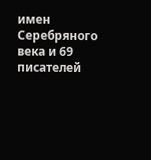имен Серебряного века и 69 писателей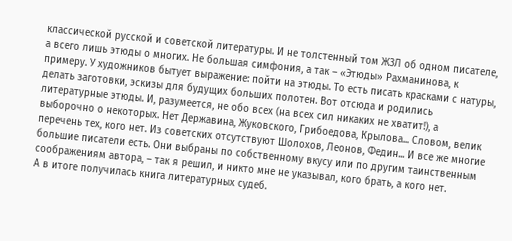классической русской и советской литературы. И не толстенный том ЖЗЛ об одном писателе, а всего лишь этюды о многих. Не большая симфония, а так – «Этюды» Рахманинова, к примеру. У художников бытует выражение: пойти на этюды. То есть писать красками с натуры, делать заготовки, эскизы для будущих больших полотен. Вот отсюда и родились литературные этюды. И, разумеется, не обо всех (на всех сил никаких не хватит!), а выборочно о некоторых. Нет Державина, Жуковского, Грибоедова, Крылова... Словом, велик перечень тех, кого нет. Из советских отсутствуют Шолохов, Леонов, Федин... И все же многие большие писатели есть. Они выбраны по собственному вкусу или по другим таинственным соображениям автора, – так я решил, и никто мне не указывал, кого брать, а кого нет.
А в итоге получилась книга литературных судеб.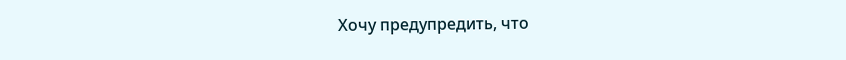Хочу предупредить, что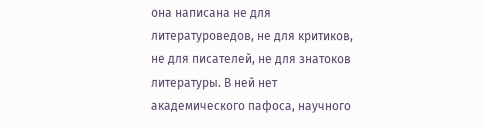она написана не для литературоведов, не для критиков, не для писателей, не для знатоков литературы. В ней нет академического пафоса, научного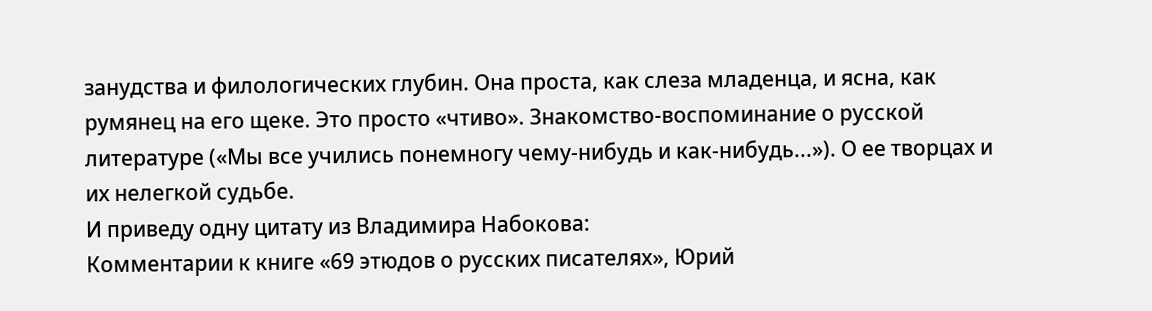занудства и филологических глубин. Она проста, как слеза младенца, и ясна, как румянец на его щеке. Это просто «чтиво». Знакомство-воспоминание о русской литературе («Мы все учились понемногу чему-нибудь и как-нибудь...»). О ее творцах и их нелегкой судьбе.
И приведу одну цитату из Владимира Набокова:
Комментарии к книге «69 этюдов о русских писателях», Юрий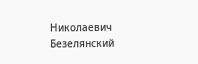Николаевич Безелянский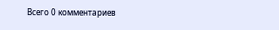Всего 0 комментариев